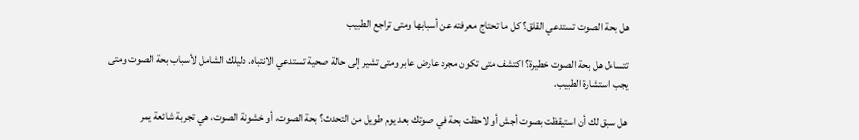هل بحة الصوت تستدعي القلق؟ كل ما تحتاج معرفته عن أسبابها ومتى تراجع الطبيب

تتساءل هل بحة الصوت خطيرة؟ اكتشف متى تكون مجرد عارض عابر ومتى تشير إلى حالة صحية تستدعي الانتباه. دليلك الشامل لأسباب بحة الصوت ومتى يجب استشارة الطبيب.

هل سبق لك أن استيقظت بصوت أجش أو لاحظت بحة في صوتك بعد يوم طويل من التحدث؟ بحة الصوت، أو خشونة الصوت، هي تجربة شائعة يمر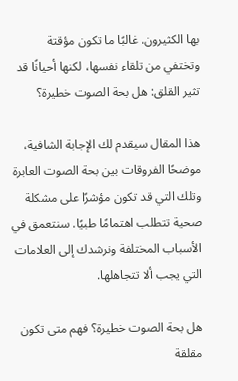بها الكثيرون. غالبًا ما تكون مؤقتة وتختفي من تلقاء نفسها، لكنها أحيانًا قد تثير القلق: هل بحة الصوت خطيرة؟

هذا المقال سيقدم لك الإجابة الشافية، موضحًا الفروقات بين بحة الصوت العابرة وتلك التي قد تكون مؤشرًا على مشكلة صحية تتطلب اهتمامًا طبيًا. سنتعمق في الأسباب المختلفة ونرشدك إلى العلامات التي يجب ألا تتجاهلها.

هل بحة الصوت خطيرة؟ فهم متى تكون مقلقة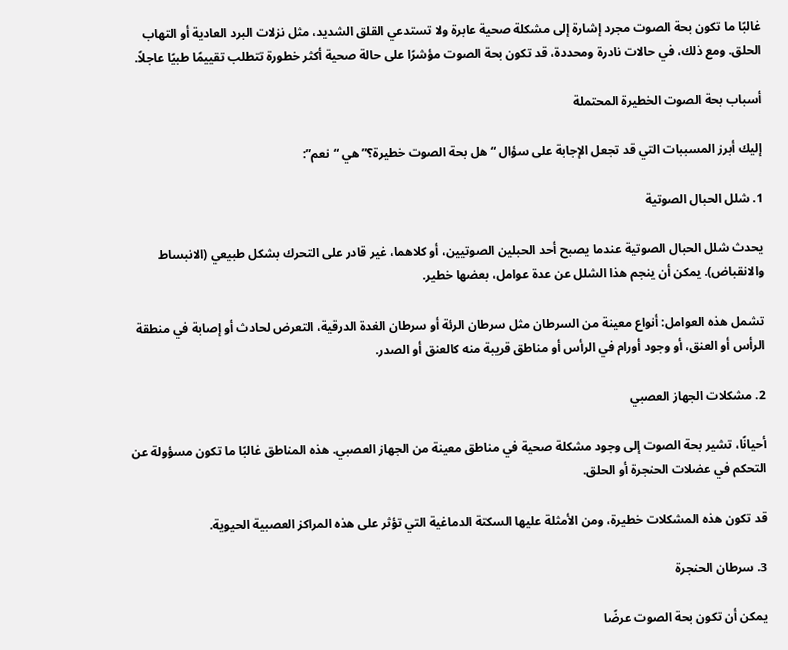غالبًا ما تكون بحة الصوت مجرد إشارة إلى مشكلة صحية عابرة ولا تستدعي القلق الشديد، مثل نزلات البرد العادية أو التهاب الحلق. ومع ذلك، في حالات نادرة ومحددة، قد تكون بحة الصوت مؤشرًا على حالة صحية أكثر خطورة تتطلب تقييمًا طبيًا عاجلاً.

أسباب بحة الصوت الخطيرة المحتملة

إليك أبرز المسببات التي قد تجعل الإجابة على سؤال “هل بحة الصوت خطيرة؟” هي “نعم”:

1. شلل الحبال الصوتية

يحدث شلل الحبال الصوتية عندما يصبح أحد الحبلين الصوتيين، أو كلاهما، غير قادر على التحرك بشكل طبيعي (الانبساط والانقباض). يمكن أن ينجم هذا الشلل عن عدة عوامل، بعضها خطير.

تشمل هذه العوامل: أنواع معينة من السرطان مثل سرطان الرئة أو سرطان الغدة الدرقية، التعرض لحادث أو إصابة في منطقة الرأس أو العنق، أو وجود أورام في الرأس أو مناطق قريبة منه كالعنق أو الصدر.

2. مشكلات الجهاز العصبي

أحيانًا، تشير بحة الصوت إلى وجود مشكلة صحية في مناطق معينة من الجهاز العصبي. هذه المناطق غالبًا ما تكون مسؤولة عن التحكم في عضلات الحنجرة أو الحلق.

قد تكون هذه المشكلات خطيرة، ومن الأمثلة عليها السكتة الدماغية التي تؤثر على هذه المراكز العصبية الحيوية.

3. سرطان الحنجرة

يمكن أن تكون بحة الصوت عرضًا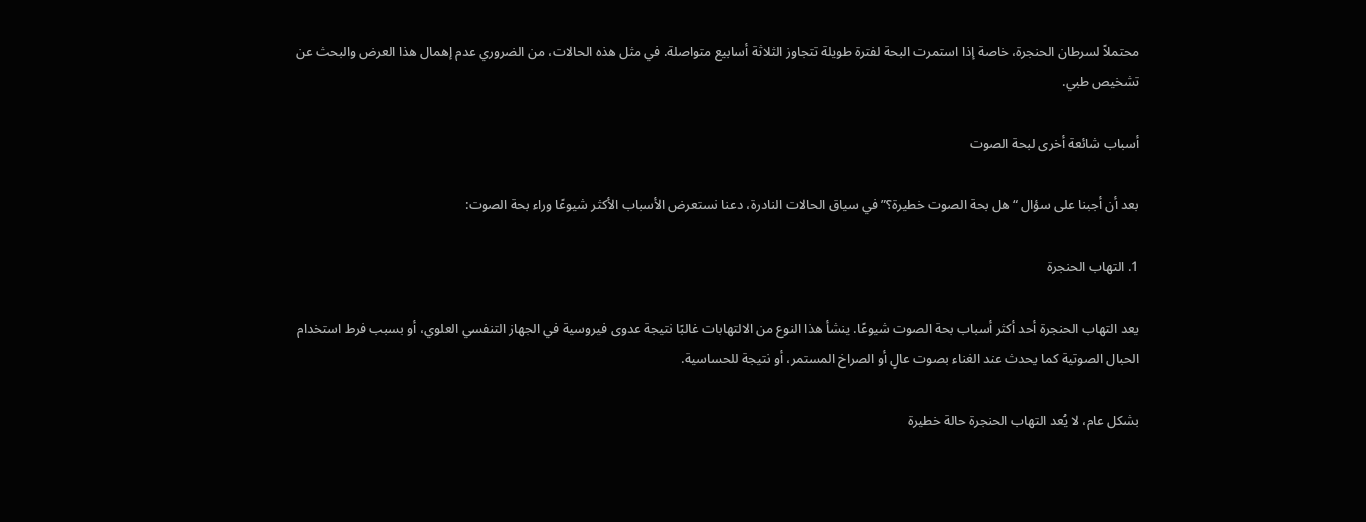محتملاً لسرطان الحنجرة، خاصة إذا استمرت البحة لفترة طويلة تتجاوز الثلاثة أسابيع متواصلة. في مثل هذه الحالات، من الضروري عدم إهمال هذا العرض والبحث عن تشخيص طبي.

أسباب شائعة أخرى لبحة الصوت

بعد أن أجبنا على سؤال “هل بحة الصوت خطيرة؟” في سياق الحالات النادرة، دعنا نستعرض الأسباب الأكثر شيوعًا وراء بحة الصوت:

1. التهاب الحنجرة

يعد التهاب الحنجرة أحد أكثر أسباب بحة الصوت شيوعًا. ينشأ هذا النوع من الالتهابات غالبًا نتيجة عدوى فيروسية في الجهاز التنفسي العلوي، أو بسبب فرط استخدام الحبال الصوتية كما يحدث عند الغناء بصوت عالٍ أو الصراخ المستمر، أو نتيجة للحساسية.

بشكل عام، لا يُعد التهاب الحنجرة حالة خطيرة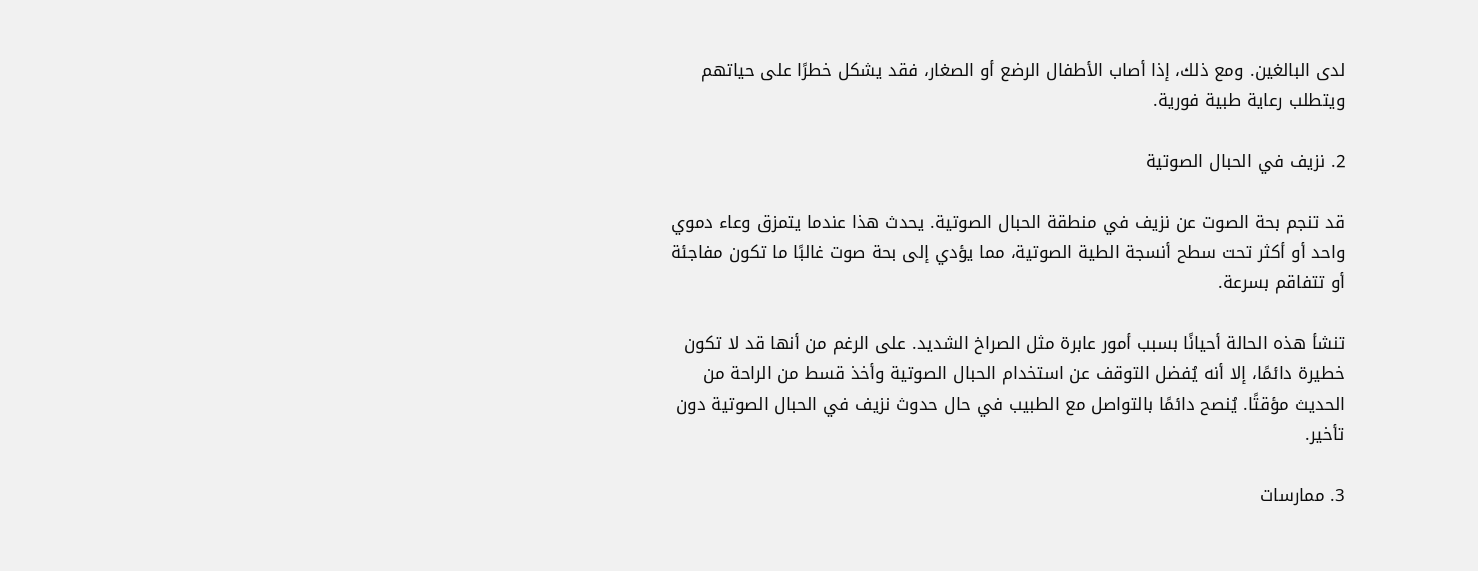لدى البالغين. ومع ذلك، إذا أصاب الأطفال الرضع أو الصغار، فقد يشكل خطرًا على حياتهم ويتطلب رعاية طبية فورية.

2. نزيف في الحبال الصوتية

قد تنجم بحة الصوت عن نزيف في منطقة الحبال الصوتية. يحدث هذا عندما يتمزق وعاء دموي واحد أو أكثر تحت سطح أنسجة الطية الصوتية، مما يؤدي إلى بحة صوت غالبًا ما تكون مفاجئة أو تتفاقم بسرعة.

تنشأ هذه الحالة أحيانًا بسبب أمور عابرة مثل الصراخ الشديد. على الرغم من أنها قد لا تكون خطيرة دائمًا، إلا أنه يُفضل التوقف عن استخدام الحبال الصوتية وأخذ قسط من الراحة من الحديث مؤقتًا. يُنصح دائمًا بالتواصل مع الطبيب في حال حدوث نزيف في الحبال الصوتية دون تأخير.

3. ممارسات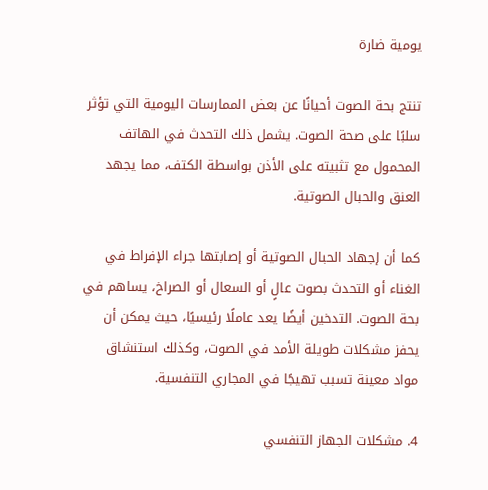يومية ضارة

تنتج بحة الصوت أحيانًا عن بعض الممارسات اليومية التي تؤثر سلبًا على صحة الصوت. يشمل ذلك التحدث في الهاتف المحمول مع تثبيته على الأذن بواسطة الكتف، مما يجهد العنق والحبال الصوتية.

كما أن إجهاد الحبال الصوتية أو إصابتها جراء الإفراط في الغناء أو التحدث بصوت عالٍ أو السعال أو الصراخ، يساهم في بحة الصوت. التدخين أيضًا يعد عاملًا رئيسيًا، حيث يمكن أن يحفز مشكلات طويلة الأمد في الصوت، وكذلك استنشاق مواد معينة تسبب تهيجًا في المجاري التنفسية.

4. مشكلات الجهاز التنفسي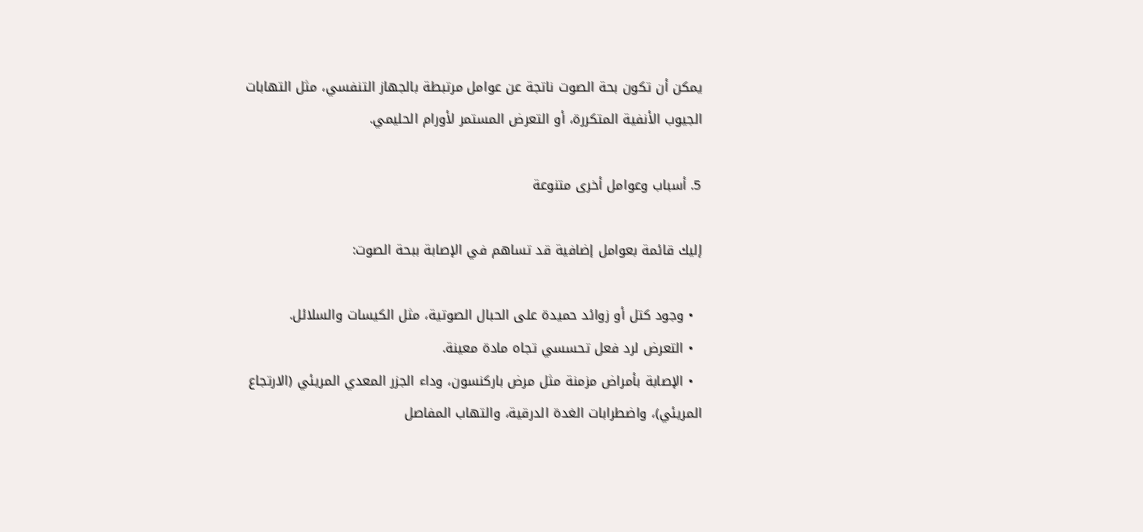يمكن أن تكون بحة الصوت ناتجة عن عوامل مرتبطة بالجهاز التنفسي، مثل التهابات الجيوب الأنفية المتكررة، أو التعرض المستمر لأورام الحليمي.

5. أسباب وعوامل أخرى متنوعة

إليك قائمة بعوامل إضافية قد تساهم في الإصابة ببحة الصوت:

  • وجود كتل أو زوائد حميدة على الحبال الصوتية، مثل الكيسات والسلائل.
  • التعرض لرد فعل تحسسي تجاه مادة معينة.
  • الإصابة بأمراض مزمنة مثل مرض باركنسون، وداء الجزر المعدي المريئي (الارتجاع المريئي)، واضطرابات الغدة الدرقية، والتهاب المفاصل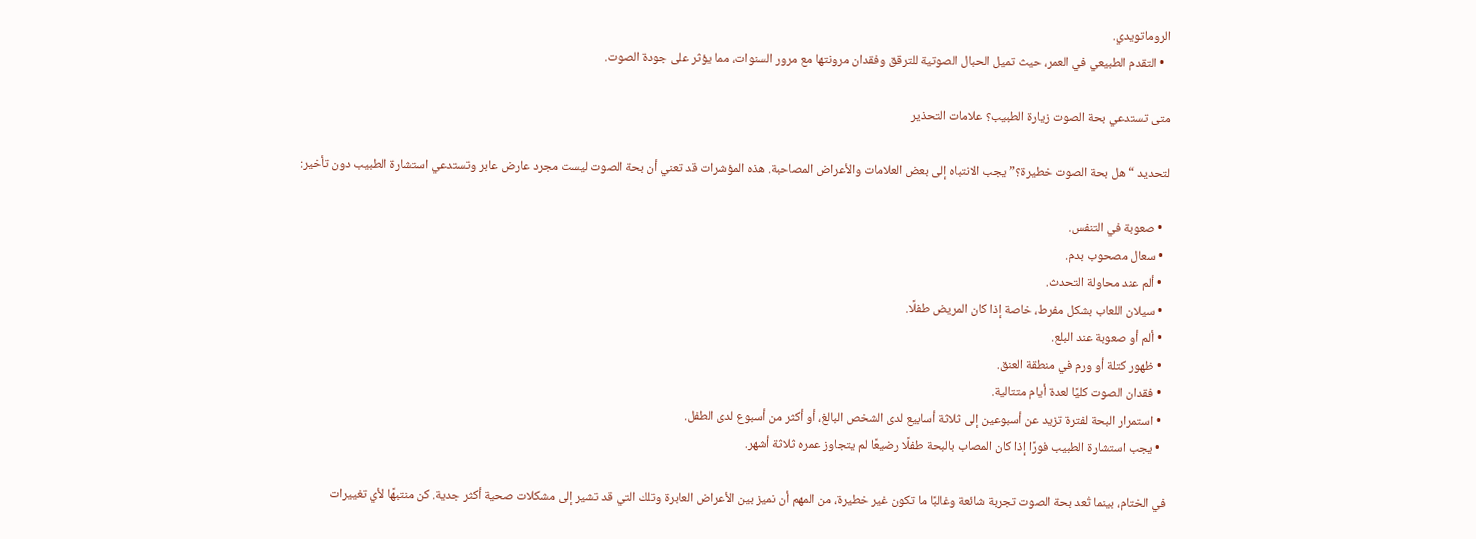الروماتويدي.
  • التقدم الطبيعي في العمر، حيث تميل الحبال الصوتية للترقق وفقدان مرونتها مع مرور السنوات، مما يؤثر على جودة الصوت.

متى تستدعي بحة الصوت زيارة الطبيب؟ علامات التحذير

لتحديد “هل بحة الصوت خطيرة؟” يجب الانتباه إلى بعض العلامات والأعراض المصاحبة. هذه المؤشرات قد تعني أن بحة الصوت ليست مجرد عارض عابر وتستدعي استشارة الطبيب دون تأخير:

  • صعوبة في التنفس.
  • سعال مصحوب بدم.
  • ألم عند محاولة التحدث.
  • سيلان اللعاب بشكل مفرط، خاصة إذا كان المريض طفلًا.
  • ألم أو صعوبة عند البلع.
  • ظهور كتلة أو ورم في منطقة العنق.
  • فقدان الصوت كليًا لعدة أيام متتالية.
  • استمرار البحة لفترة تزيد عن أسبوعين إلى ثلاثة أسابيع لدى الشخص البالغ، أو أكثر من أسبوع لدى الطفل.
  • يجب استشارة الطبيب فورًا إذا كان المصاب بالبحة طفلًا رضيعًا لم يتجاوز عمره ثلاثة أشهر.

في الختام، بينما تُعد بحة الصوت تجربة شائعة وغالبًا ما تكون غير خطيرة، من المهم أن نميز بين الأعراض العابرة وتلك التي قد تشير إلى مشكلات صحية أكثر جدية. كن منتبهًا لأي تغييرات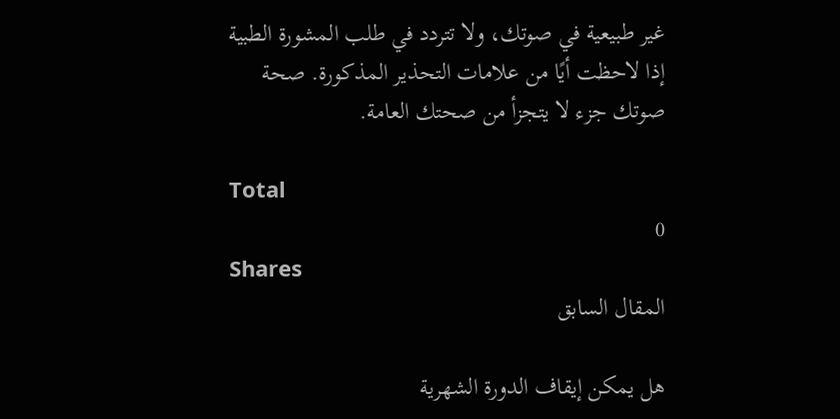غير طبيعية في صوتك، ولا تتردد في طلب المشورة الطبية إذا لاحظت أيًا من علامات التحذير المذكورة. صحة صوتك جزء لا يتجزأ من صحتك العامة.

Total
0
Shares
المقال السابق

هل يمكن إيقاف الدورة الشهرية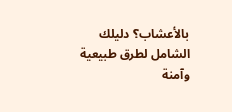بالأعشاب؟ دليلك الشامل لطرق طبيعية وآمنة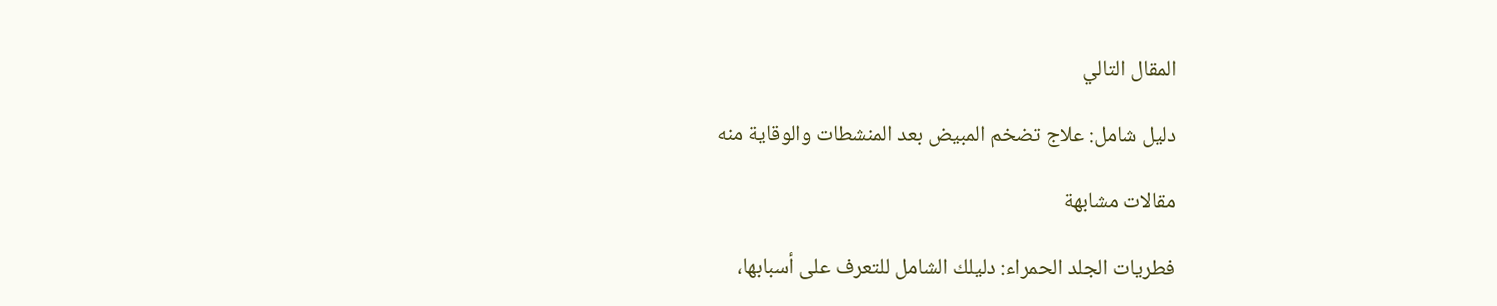المقال التالي

دليل شامل: علاج تضخم المبيض بعد المنشطات والوقاية منه

مقالات مشابهة

فطريات الجلد الحمراء: دليلك الشامل للتعرف على أسبابها،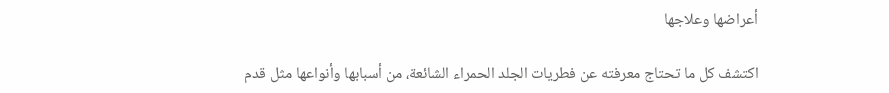أعراضها وعلاجها

اكتشف كل ما تحتاج معرفته عن فطريات الجلد الحمراء الشائعة، من أسبابها وأنواعها مثل قدم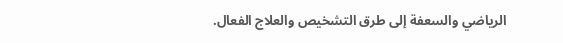الرياضي والسعفة إلى طرق التشخيص والعلاج الفعال.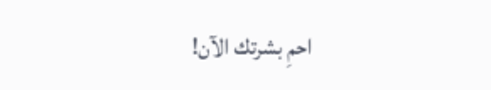احمِ بشرتك الآن!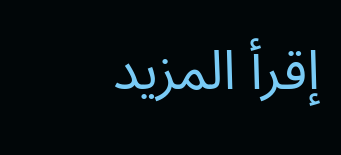إقرأ المزيد